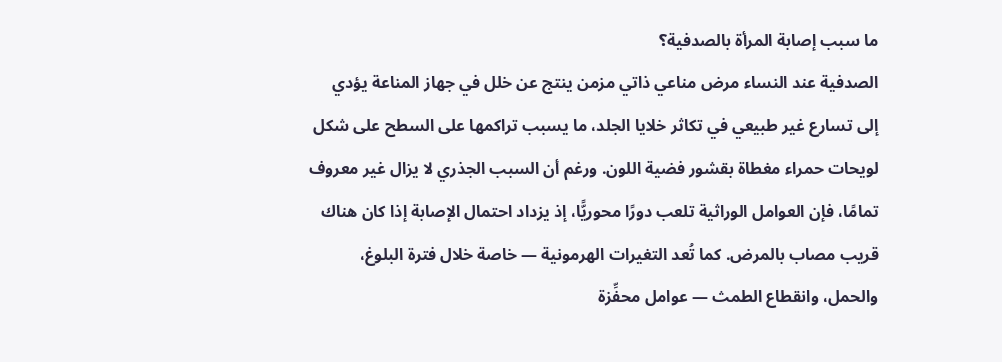ما سبب إصابة المرأة بالصدفية؟
الصدفية عند النساء مرض مناعي ذاتي مزمن ينتج عن خلل في جهاز المناعة يؤدي إلى تسارع غير طبيعي في تكاثر خلايا الجلد، ما يسبب تراكمها على السطح على شكل لويحات حمراء مغطاة بقشور فضية اللون. ورغم أن السبب الجذري لا يزال غير معروف تمامًا، فإن العوامل الوراثية تلعب دورًا محوريًّا، إذ يزداد احتمال الإصابة إذا كان هناك قريب مصاب بالمرض. كما تُعد التغيرات الهرمونية — خاصة خلال فترة البلوغ، والحمل، وانقطاع الطمث — عوامل محفِّزة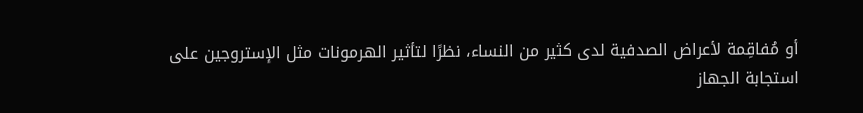أو مُفاقِمة لأعراض الصدفية لدى كثير من النساء، نظرًا لتأثير الهرمونات مثل الإستروجين على استجابة الجهاز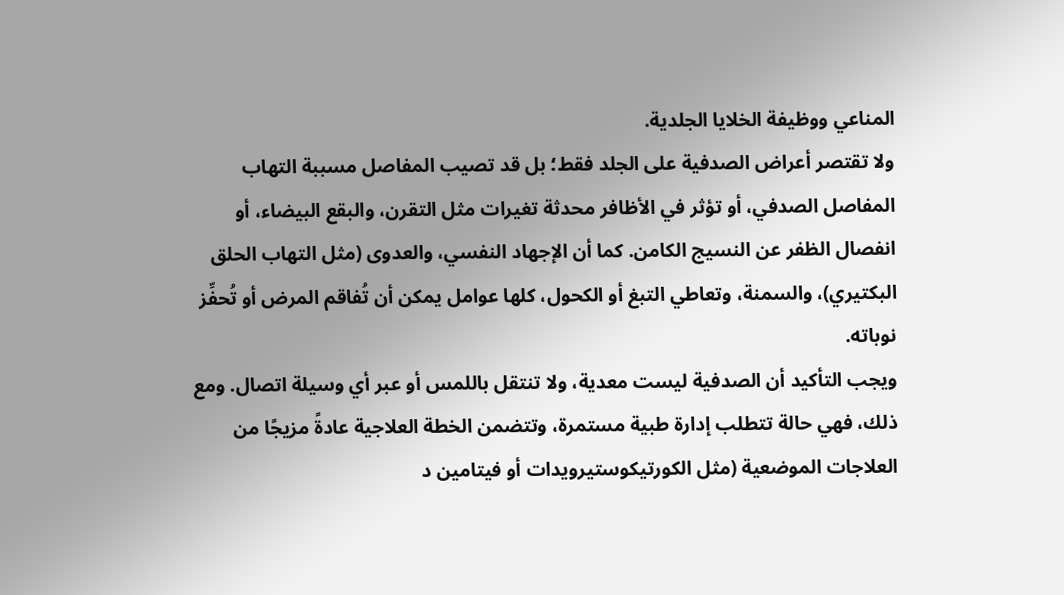المناعي ووظيفة الخلايا الجلدية.
ولا تقتصر أعراض الصدفية على الجلد فقط؛ بل قد تصيب المفاصل مسببة التهاب المفاصل الصدفي، أو تؤثر في الأظافر محدثة تغيرات مثل التقرن، والبقع البيضاء، أو انفصال الظفر عن النسيج الكامن. كما أن الإجهاد النفسي، والعدوى (مثل التهاب الحلق البكتيري)، والسمنة، وتعاطي التبغ أو الكحول، كلها عوامل يمكن أن تُفاقم المرض أو تُحفِّز نوباته.
ويجب التأكيد أن الصدفية ليست معدية، ولا تنتقل باللمس أو عبر أي وسيلة اتصال. ومع ذلك، فهي حالة تتطلب إدارة طبية مستمرة، وتتضمن الخطة العلاجية عادةً مزيجًا من العلاجات الموضعية (مثل الكورتيكوستيرويدات أو فيتامين د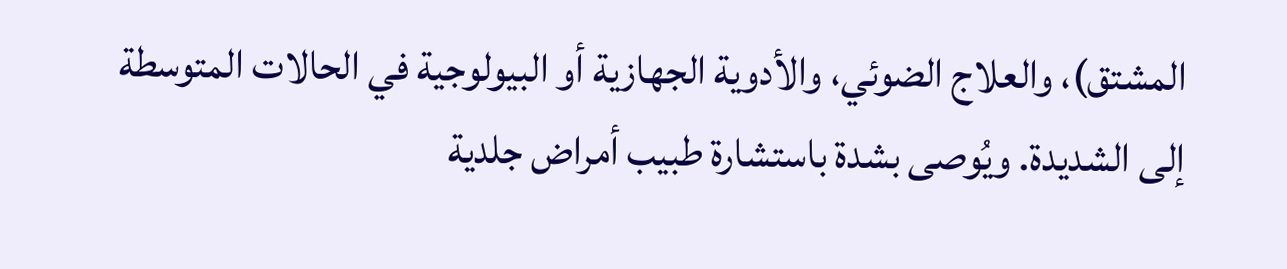المشتق)، والعلاج الضوئي، والأدوية الجهازية أو البيولوجية في الحالات المتوسطة إلى الشديدة. ويُوصى بشدة باستشارة طبيب أمراض جلدية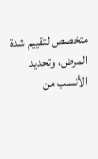متخصص لتقييم شدة المرض، وتحديد الأنسب من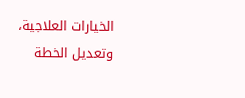الخيارات العلاجية، وتعديل الخطة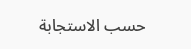حسب الاستجابة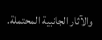والآثار الجانبية المحتملة.